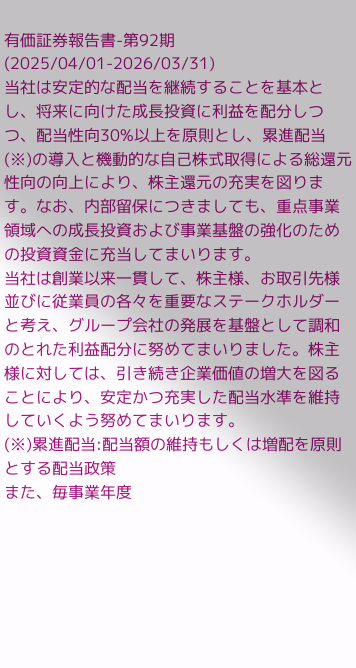有価証券報告書-第92期(2025/04/01-2026/03/31)
当社は安定的な配当を継続することを基本とし、将来に向けた成長投資に利益を配分しつつ、配当性向30%以上を原則とし、累進配当(※)の導入と機動的な自己株式取得による総還元性向の向上により、株主還元の充実を図ります。なお、内部留保につきましても、重点事業領域への成長投資および事業基盤の強化のための投資資金に充当してまいります。
当社は創業以来一貫して、株主様、お取引先様並びに従業員の各々を重要なステークホルダーと考え、グループ会社の発展を基盤として調和のとれた利益配分に努めてまいりました。株主様に対しては、引き続き企業価値の増大を図ることにより、安定かつ充実した配当水準を維持していくよう努めてまいります。
(※)累進配当:配当額の維持もしくは増配を原則とする配当政策
また、毎事業年度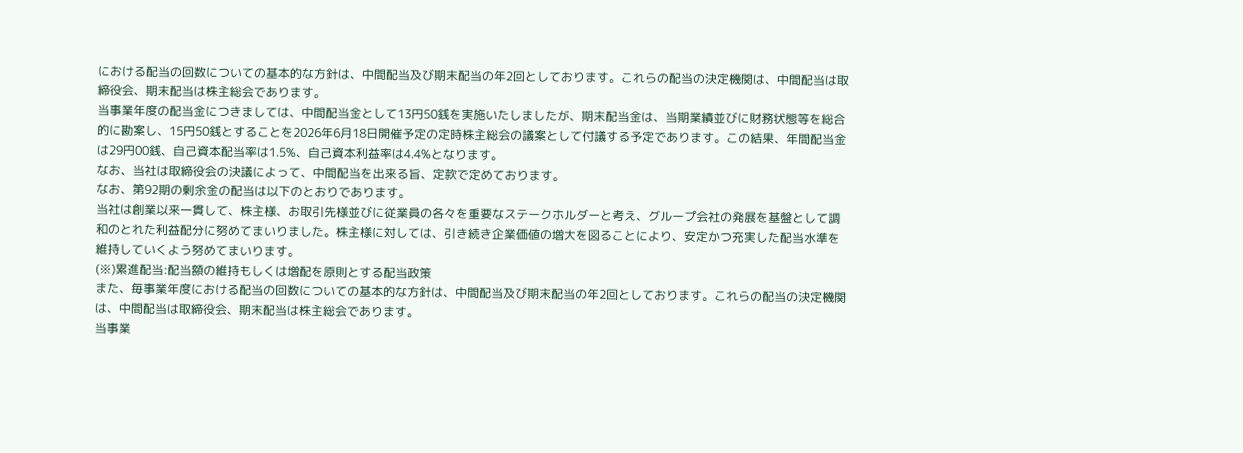における配当の回数についての基本的な方針は、中間配当及び期末配当の年2回としております。これらの配当の決定機関は、中間配当は取締役会、期末配当は株主総会であります。
当事業年度の配当金につきましては、中間配当金として13円50銭を実施いたしましたが、期末配当金は、当期業績並びに財務状態等を総合的に勘案し、15円50銭とすることを2026年6月18日開催予定の定時株主総会の議案として付議する予定であります。この結果、年間配当金は29円00銭、自己資本配当率は1.5%、自己資本利益率は4.4%となります。
なお、当社は取締役会の決議によって、中間配当を出来る旨、定款で定めております。
なお、第92期の剰余金の配当は以下のとおりであります。
当社は創業以来一貫して、株主様、お取引先様並びに従業員の各々を重要なステークホルダーと考え、グループ会社の発展を基盤として調和のとれた利益配分に努めてまいりました。株主様に対しては、引き続き企業価値の増大を図ることにより、安定かつ充実した配当水準を維持していくよう努めてまいります。
(※)累進配当:配当額の維持もしくは増配を原則とする配当政策
また、毎事業年度における配当の回数についての基本的な方針は、中間配当及び期末配当の年2回としております。これらの配当の決定機関は、中間配当は取締役会、期末配当は株主総会であります。
当事業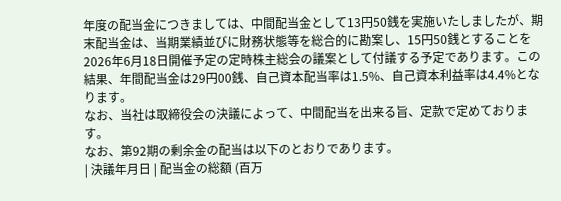年度の配当金につきましては、中間配当金として13円50銭を実施いたしましたが、期末配当金は、当期業績並びに財務状態等を総合的に勘案し、15円50銭とすることを2026年6月18日開催予定の定時株主総会の議案として付議する予定であります。この結果、年間配当金は29円00銭、自己資本配当率は1.5%、自己資本利益率は4.4%となります。
なお、当社は取締役会の決議によって、中間配当を出来る旨、定款で定めております。
なお、第92期の剰余金の配当は以下のとおりであります。
| 決議年月日 | 配当金の総額 (百万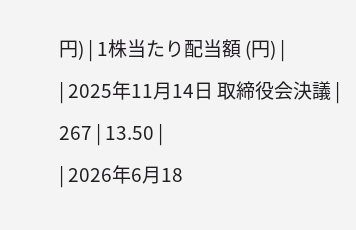円) | 1株当たり配当額 (円) |
| 2025年11月14日 取締役会決議 | 267 | 13.50 |
| 2026年6月18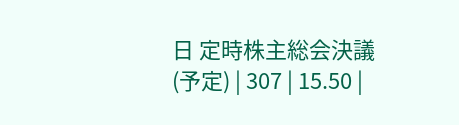日 定時株主総会決議(予定) | 307 | 15.50 |